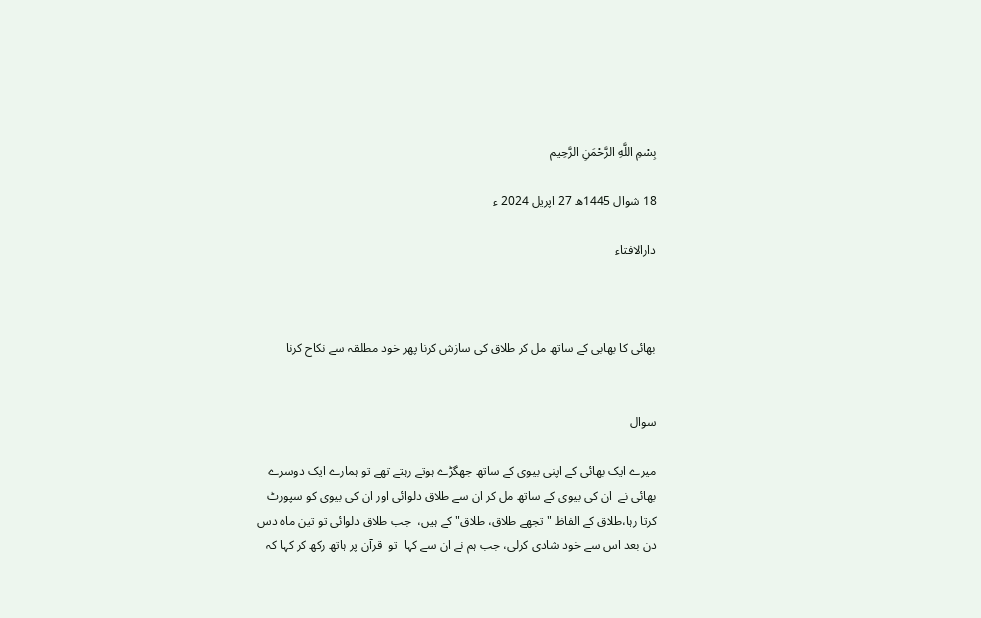بِسْمِ اللَّهِ الرَّحْمَنِ الرَّحِيم

18 شوال 1445ھ 27 اپریل 2024 ء

دارالافتاء



بھائی کا بھابی کے ساتھ مل کر طلاق کی سازش کرنا پھر خود مطلقہ سے نکاح کرنا


سوال

میرے ایک بھائی کے اپنی بیوی کے ساتھ جھگڑے ہوتے رہتے تھے تو ہمارے ایک دوسرے بھائی نے  ان کی بیوی کے ساتھ مل کر ان سے طلاق دلوائی اور ان کی بیوی کو سپورٹ کرتا رہا،طلاق کے الفاظ "تجھے طلاق، طلاق" کے ہیں،  جب طلاق دلوائی تو تین ماہ دس دن بعد اس سے خود شادی کرلی، جب ہم نے ان سے کہا  تو  قرآن پر ہاتھ رکھ کر کہا کہ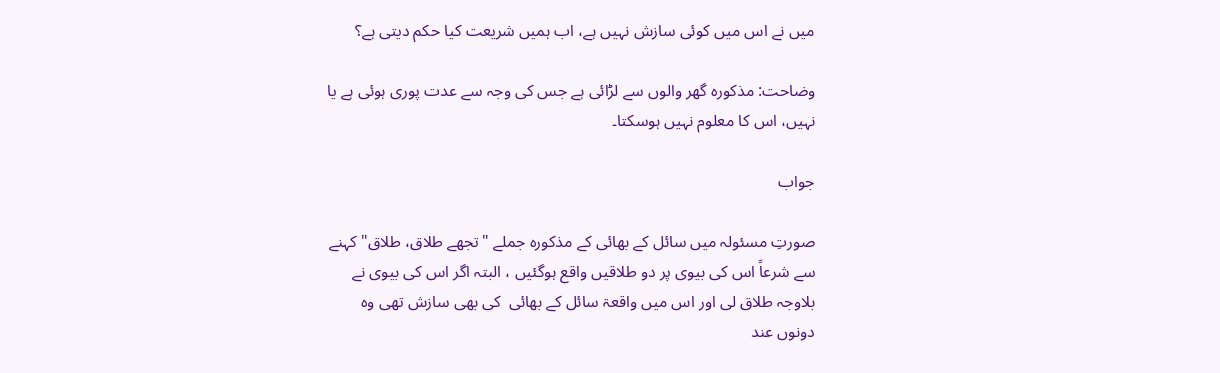میں نے اس میں کوئی سازش نہیں ہے، اب ہمیں شریعت کیا حکم دیتی ہے؟

وضاحت: مذکورہ گھر والوں سے لڑائی ہے جس کی وجہ سے عدت پوری ہوئی ہے یا نہیں، اس کا معلوم نہیں ہوسکتا۔

جواب

صورتِ مسئولہ میں سائل کے بھائی کے مذکورہ جملے "تجھے طلاق، طلاق" کہنے سے شرعاً اس کی بیوی پر دو طلاقیں واقع ہوگئیں ، البتہ اگر اس کی بیوی نے  بلاوجہ طلاق لی اور اس میں واقعۃ سائل کے بھائی  کی بھی سازش تھی وہ دونوں عند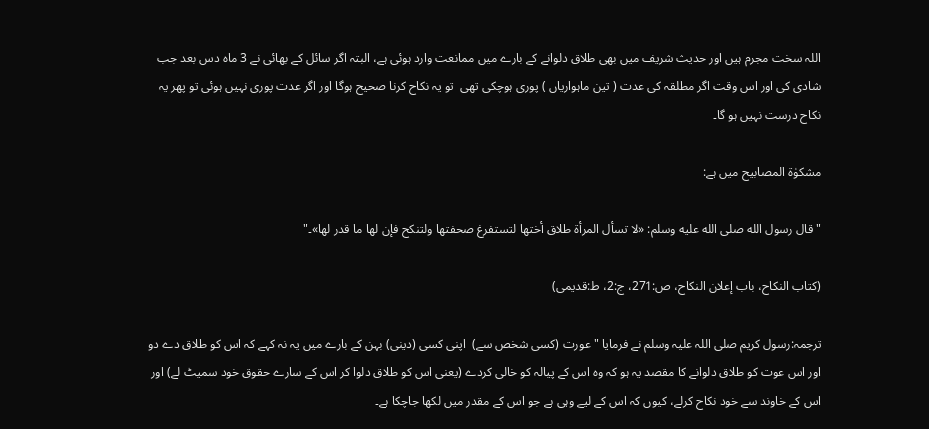اللہ سخت مجرم ہیں اور حدیث شریف میں بھی طلاق دلوانے کے بارے میں ممانعت وارد ہوئی ہے، البتہ اگر سائل کے بھائی نے 3 ماہ دس بعد جب شادی کی اور اس وقت اگر مطلقہ کی عدت ( تین ماہواریاں ) پوری ہوچکی تھی  تو یہ نکاح کرنا صحیح ہوگا اور اگر عدت پوری نہیں ہوئی تو پھر یہ نکاح درست نہیں ہو گا۔

مشکوٰۃ المصابیح میں ہے:

"قال رسول الله صلى الله عليه وسلم: «لا تسأل المرأة ‌طلاق ‌أختها لتستفرغ صحفتها ولتنكح فإن لها ما قدر لها»۔"

(کتاب النکاح، باب إعلان النکاح، ص:271، ج:2، ط:قدیمی)

ترجمہ:رسول کریم صلی اللہ علیہ وسلم نے فرمایا "عورت (کسی شخص سے)  اپنی کسی (دینی) بہن کے بارے میں یہ نہ کہے کہ اس کو طلاق دے دو اور اس عوت کو طلاق دلوانے کا مقصد یہ ہو کہ وہ اس کے پیالہ کو خالی کردے (یعنی اس کو طلاق دلوا کر اس کے سارے حقوق خود سمیٹ لے) اور اس کے خاوند سے خود نکاح کرلے، کیوں کہ اس کے لیے وہی ہے جو اس کے مقدر میں لکھا جاچکا ہے۔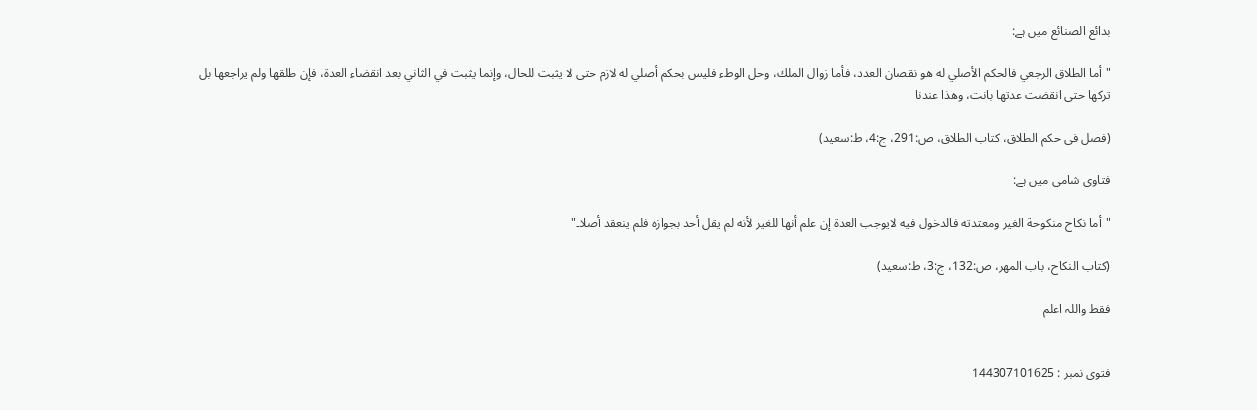بدائع الصنائع میں ہے:

"أما الطلاق الرجعي فالحكم الأصلي له هو نقصان العدد، فأما زوال الملك، وحل الوطء فليس بحكم أصلي له لازم حتى لا يثبت للحال، وإنما يثبت في الثاني بعد انقضاء العدة، فإن طلقها ولم يراجعها بل تركها حتى انقضت عدتها بانت، وهذا عندنا

(فصل فی حکم الطلاق، کتاب الطلاق، ص:291، ج:4، ط:سعید)

فتاوی شامی میں ہے:

"أما نكاح منكوحة الغير ومعتدته فالدخول فيه لايوجب العدة إن علم أنها للغير لأنه لم يقل أحد بجوازه فلم ينعقد أصلا۔"

(کتاب النکاح، باب المهر، ص:132، ج:3، ط:سعید)

فقط واللہ اعلم


فتوی نمبر : 144307101625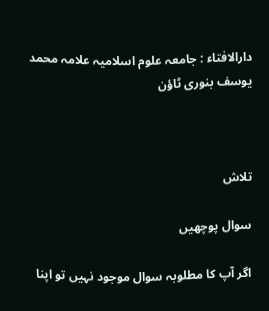دارالافتاء : جامعہ علوم اسلامیہ علامہ محمد یوسف بنوری ٹاؤن



تلاش

سوال پوچھیں

اگر آپ کا مطلوبہ سوال موجود نہیں تو اپنا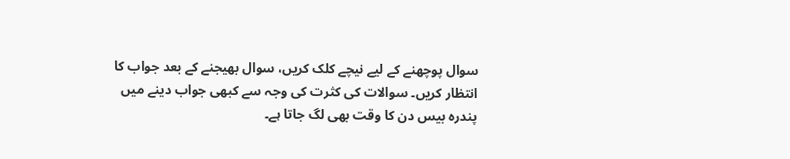سوال پوچھنے کے لیے نیچے کلک کریں، سوال بھیجنے کے بعد جواب کا انتظار کریں۔ سوالات کی کثرت کی وجہ سے کبھی جواب دینے میں پندرہ بیس دن کا وقت بھی لگ جاتا ہے۔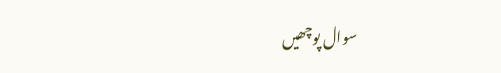سوال پوچھیں